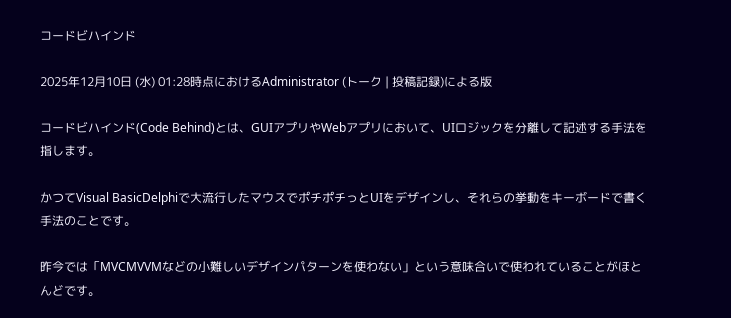コードビハインド

2025年12月10日 (水) 01:28時点におけるAdministrator (トーク | 投稿記録)による版

コードビハインド(Code Behind)とは、GUIアプリやWebアプリにおいて、UIロジックを分離して記述する手法を指します。

かつてVisual BasicDelphiで大流行したマウスでポチポチっとUIをデザインし、それらの挙動をキーボードで書く手法のことです。

昨今では「MVCMVVMなどの小難しいデザインパターンを使わない」という意味合いで使われていることがほとんどです。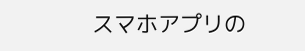スマホアプリの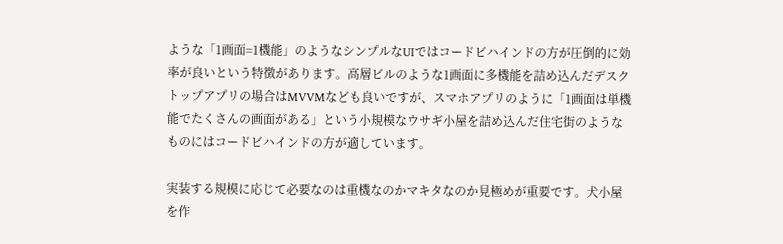ような「1画面=1機能」のようなシンプルなUIではコードビハインドの方が圧倒的に効率が良いという特徴があります。高層ビルのような1画面に多機能を詰め込んだデスクトップアプリの場合はMVVMなども良いですが、スマホアプリのように「1画面は単機能でたくさんの画面がある」という小規模なウサギ小屋を詰め込んだ住宅街のようなものにはコードビハインドの方が適しています。

実装する規模に応じて必要なのは重機なのかマキタなのか見極めが重要です。犬小屋を作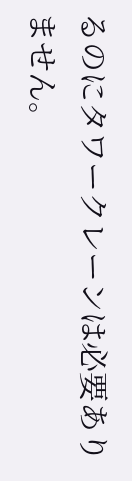るのにタワークレーンは必要ありません。